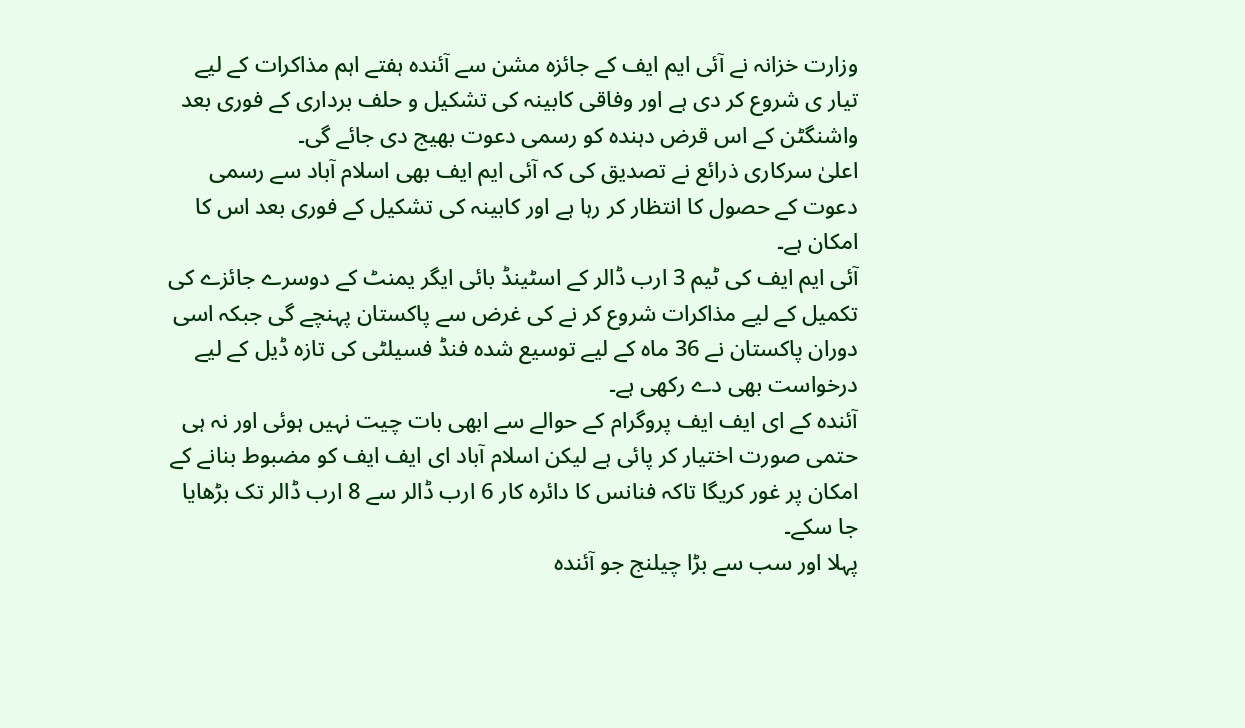وزارت خزانہ نے آئی ایم ایف کے جائزہ مشن سے آئندہ ہفتے اہم مذاکرات کے لیے تیار ی شروع کر دی ہے اور وفاقی کابینہ کی تشکیل و حلف برداری کے فوری بعد واشنگٹن کے اس قرض دہندہ کو رسمی دعوت بھیج دی جائے گی۔
اعلیٰ سرکاری ذرائع نے تصدیق کی کہ آئی ایم ایف بھی اسلام آباد سے رسمی دعوت کے حصول کا انتظار کر رہا ہے اور کابینہ کی تشکیل کے فوری بعد اس کا امکان ہے۔
آئی ایم ایف کی ٹیم 3 ارب ڈالر کے اسٹینڈ بائی ایگر یمنٹ کے دوسرے جائزے کی تکمیل کے لیے مذاکرات شروع کر نے کی غرض سے پاکستان پہنچے گی جبکہ اسی دوران پاکستان نے 36 ماہ کے لیے توسیع شدہ فنڈ فسیلٹی کی تازہ ڈیل کے لیے درخواست بھی دے رکھی ہے۔
آئندہ کے ای ایف ایف پروگرام کے حوالے سے ابھی بات چیت نہیں ہوئی اور نہ ہی حتمی صورت اختیار کر پائی ہے لیکن اسلام آباد ای ایف ایف کو مضبوط بنانے کے امکان پر غور کریگا تاکہ فنانس کا دائرہ کار 6 ارب ڈالر سے 8 ارب ڈالر تک بڑھایا جا سکے۔
پہلا اور سب سے بڑا چیلنج جو آئندہ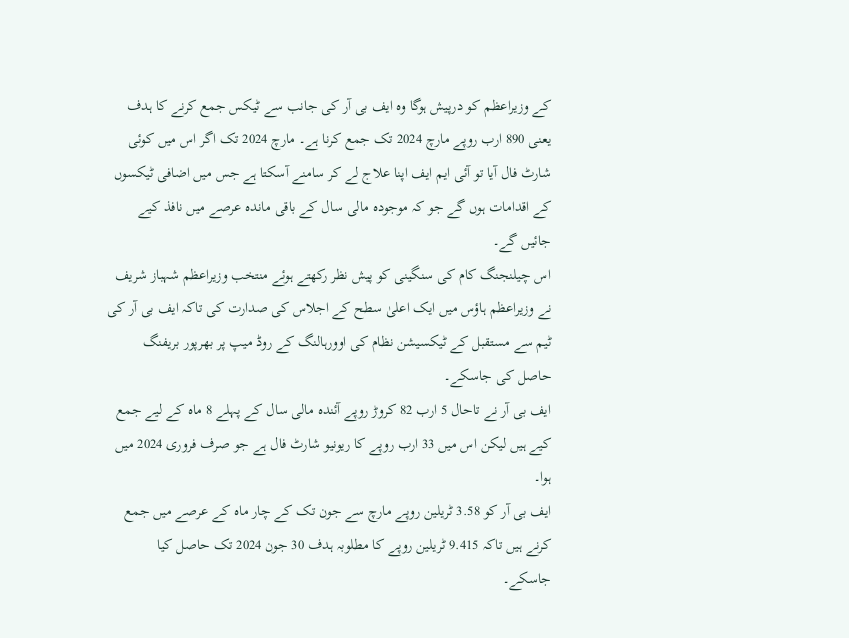کے وزیراعظم کو درپیش ہوگا وہ ایف بی آر کی جانب سے ٹیکس جمع کرنے کا ہدف یعنی 890 ارب روپے مارچ 2024 تک جمع کرنا ہے۔ مارچ 2024 تک اگر اس میں کوئی شارٹ فال آیا تو آئی ایم ایف اپنا علاج لے کر سامنے آسکتا ہے جس میں اضافی ٹیکسوں کے اقدامات ہوں گے جو کہ موجودہ مالی سال کے باقی ماندہ عرصے میں نافذ کیے جائیں گے۔
اس چیلنجنگ کام کی سنگینی کو پیش نظر رکھتے ہوئے منتخب وزیراعظم شہباز شریف نے وزیراعظم ہاؤس میں ایک اعلیٰ سطح کے اجلاس کی صدارت کی تاکہ ایف بی آر کی ٹیم سے مستقبل کے ٹیکسیشن نظام کی اوورہالنگ کے روڈ میپ پر بھرپور بریفنگ حاصل کی جاسکے۔
ایف بی آر نے تاحال 5 ارب 82 کروڑ روپے آئندہ مالی سال کے پہلے 8 ماہ کے لیے جمع کیے ہیں لیکن اس میں 33 ارب روپے کا ریونیو شارٹ فال ہے جو صرف فروری 2024 میں ہوا۔
ایف بی آر کو 3.58 ٹریلین روپے مارچ سے جون تک کے چار ماہ کے عرصے میں جمع کرنے ہیں تاکہ 9.415 ٹریلین روپے کا مطلوبہ ہدف 30 جون 2024 تک حاصل کیا جاسکے۔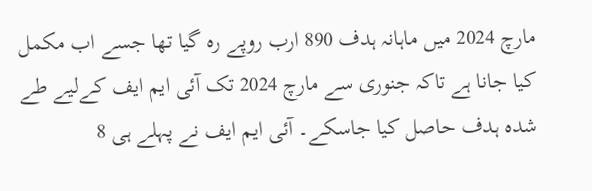مارچ 2024 میں ماہانہ ہدف 890 ارب روپے رہ گیا تھا جسے اب مکمل کیا جانا ہے تاکہ جنوری سے مارچ 2024 تک آئی ایم ایف کےلیے طے شدہ ہدف حاصل کیا جاسکے۔ آئی ایم ایف نے پہلے ہی 8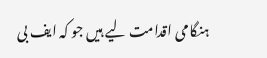ہنگامی اقدامت لیے ہیں جو کہ ایف بی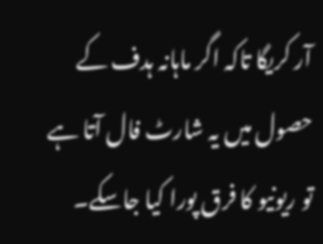آر کریگا تاکہ اگر ماہانہ ہدف کے حصول میں یہ شارٹ فال آتا ہے تو ریونیو کا فرق پورا کیا جاسکے۔